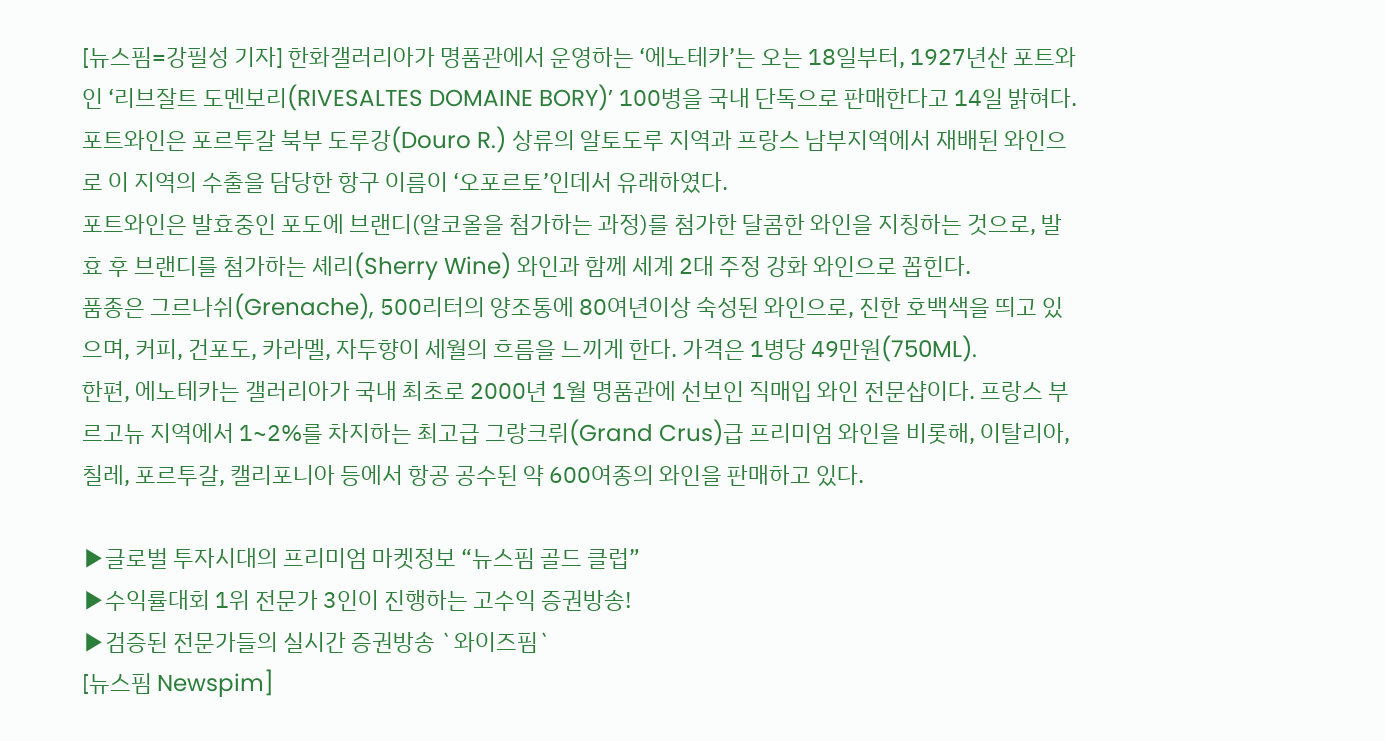[뉴스핌=강필성 기자] 한화갤러리아가 명품관에서 운영하는 ‘에노테카’는 오는 18일부터, 1927년산 포트와인 ‘리브잘트 도멘보리(RIVESALTES DOMAINE BORY)’ 100병을 국내 단독으로 판매한다고 14일 밝혀다.
포트와인은 포르투갈 북부 도루강(Douro R.) 상류의 알토도루 지역과 프랑스 남부지역에서 재배된 와인으로 이 지역의 수출을 담당한 항구 이름이 ‘오포르토’인데서 유래하였다.
포트와인은 발효중인 포도에 브랜디(알코올을 첨가하는 과정)를 첨가한 달콤한 와인을 지칭하는 것으로, 발효 후 브랜디를 첨가하는 셰리(Sherry Wine) 와인과 함께 세계 2대 주정 강화 와인으로 꼽힌다.
품종은 그르나쉬(Grenache), 500리터의 양조통에 80여년이상 숙성된 와인으로, 진한 호백색을 띄고 있으며, 커피, 건포도, 카라멜, 자두향이 세월의 흐름을 느끼게 한다. 가격은 1병당 49만원(750ML).
한편, 에노테카는 갤러리아가 국내 최초로 2000년 1월 명품관에 선보인 직매입 와인 전문샵이다. 프랑스 부르고뉴 지역에서 1~2%를 차지하는 최고급 그랑크뤼(Grand Crus)급 프리미엄 와인을 비롯해, 이탈리아, 칠레, 포르투갈, 캘리포니아 등에서 항공 공수된 약 600여종의 와인을 판매하고 있다.

▶글로벌 투자시대의 프리미엄 마켓정보 “뉴스핌 골드 클럽”
▶수익률대회 1위 전문가 3인이 진행하는 고수익 증권방송!
▶검증된 전문가들의 실시간 증권방송 `와이즈핌`
[뉴스핌 Newspim]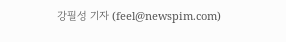강필성 기자 (feel@newspim.com)